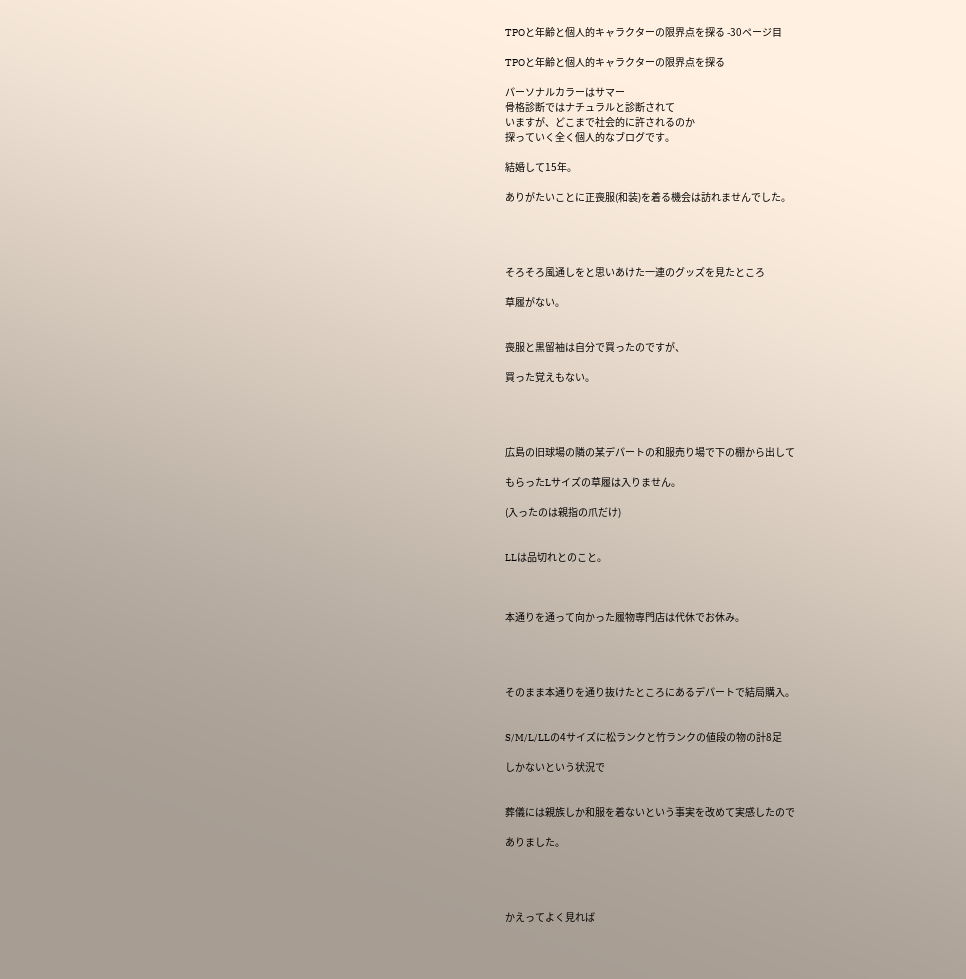TPOと年齢と個人的キャラクターの限界点を探る -30ページ目

TPOと年齢と個人的キャラクターの限界点を探る

パーソナルカラーはサマー
骨格診断ではナチュラルと診断されて
いますが、どこまで社会的に許されるのか
探っていく全く個人的なブログです。

結婚して15年。

ありがたいことに正喪服(和装)を着る機会は訪れませんでした。




そろそろ風通しをと思いあけた一連のグッズを見たところ

草履がない。


喪服と黒留袖は自分で買ったのですが、

買った覚えもない。




広島の旧球場の隣の某デパートの和服売り場で下の棚から出して

もらったLサイズの草履は入りません。

(入ったのは親指の爪だけ)


LLは品切れとのこと。



本通りを通って向かった履物専門店は代休でお休み。




そのまま本通りを通り抜けたところにあるデパートで結局購入。


S/M/L/LLの4サイズに松ランクと竹ランクの値段の物の計8足

しかないという状況で


葬儀には親族しか和服を着ないという事実を改めて実感したので

ありました。




かえってよく見れば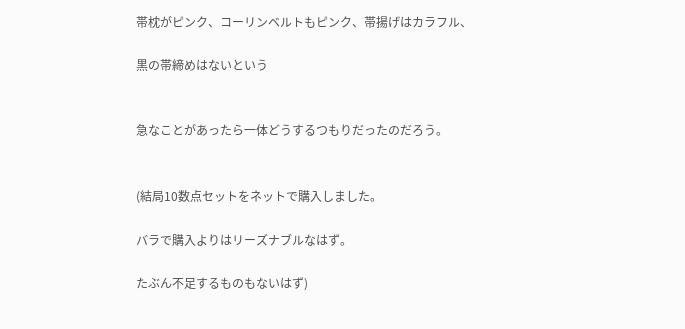帯枕がピンク、コーリンベルトもピンク、帯揚げはカラフル、

黒の帯締めはないという


急なことがあったら一体どうするつもりだったのだろう。


(結局10数点セットをネットで購入しました。

バラで購入よりはリーズナブルなはず。

たぶん不足するものもないはず)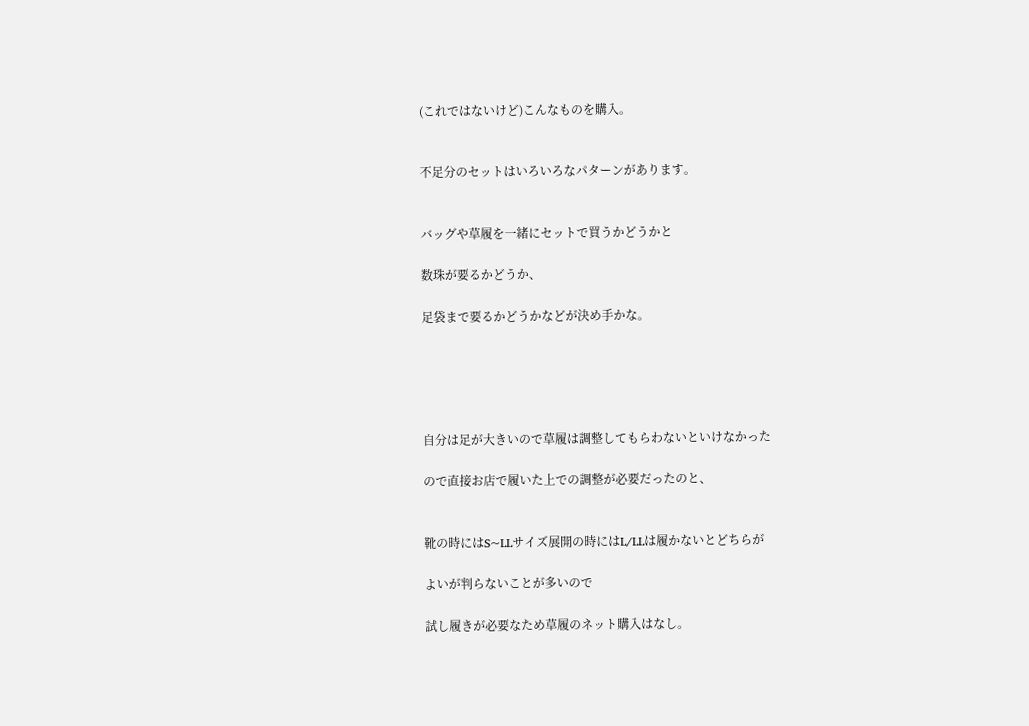(これではないけど)こんなものを購入。


不足分のセットはいろいろなパターンがあります。


バッグや草履を一緒にセットで買うかどうかと

数珠が要るかどうか、

足袋まで要るかどうかなどが決め手かな。





自分は足が大きいので草履は調整してもらわないといけなかった

ので直接お店で履いた上での調整が必要だったのと、


靴の時にはS~LLサイズ展開の時にはL/LLは履かないとどちらが

よいが判らないことが多いので

試し履きが必要なため草履のネット購入はなし。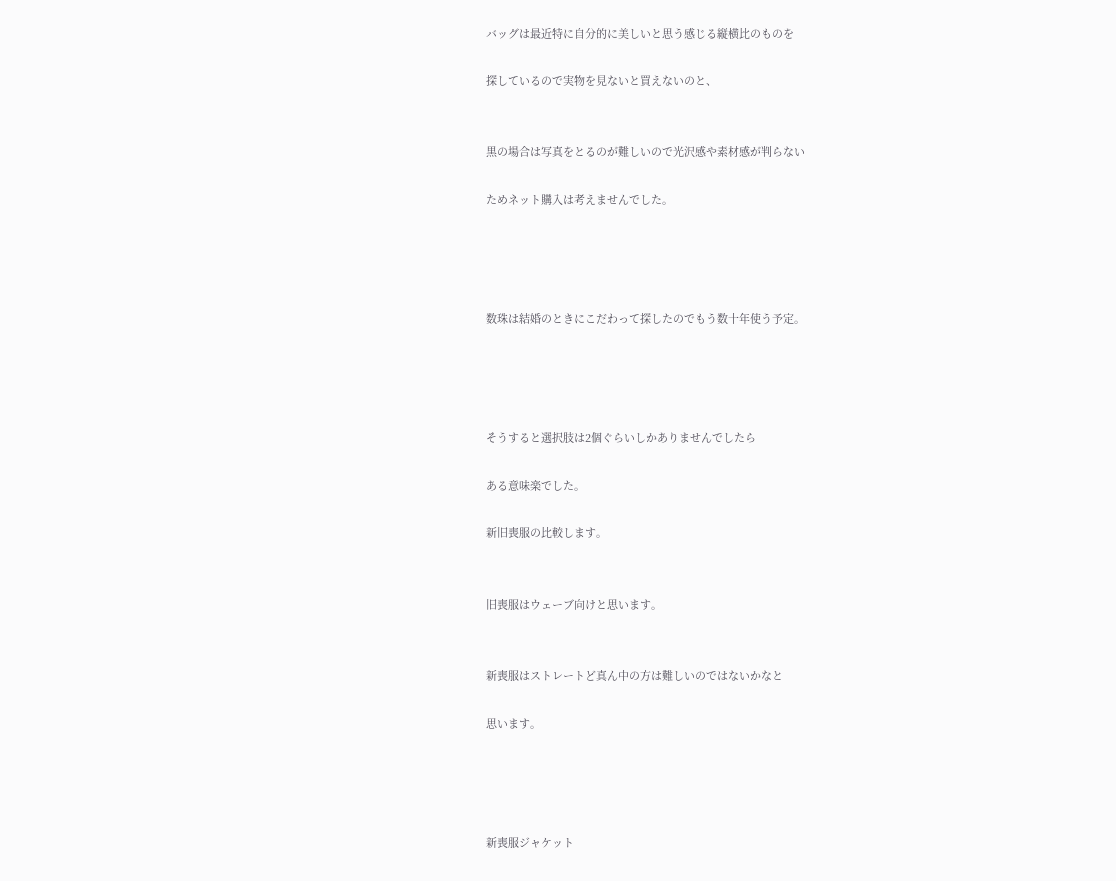バッグは最近特に自分的に美しいと思う感じる縦横比のものを

探しているので実物を見ないと買えないのと、


黒の場合は写真をとるのが難しいので光沢感や素材感が判らない

ためネット購入は考えませんでした。




数珠は結婚のときにこだわって探したのでもう数十年使う予定。




そうすると選択肢は2個ぐらいしかありませんでしたら

ある意味楽でした。

新旧喪服の比較します。


旧喪服はウェーブ向けと思います。


新喪服はストレートど真ん中の方は難しいのではないかなと

思います。




新喪服ジャケット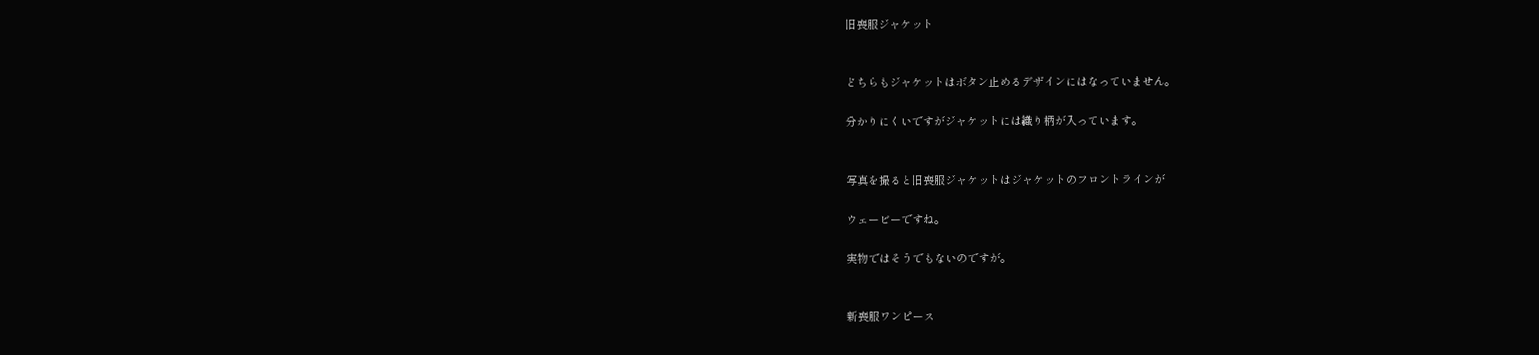旧喪服ジャケット


どちらもジャケットはボタン止めるデザインにはなっていません。

分かりにくいですがジャケットには織り柄が入っています。


写真を撮ると旧喪服ジャケットはジャケットのフロントラインが

ウェービーですね。

実物ではそうでもないのですが。


新喪服ワンピース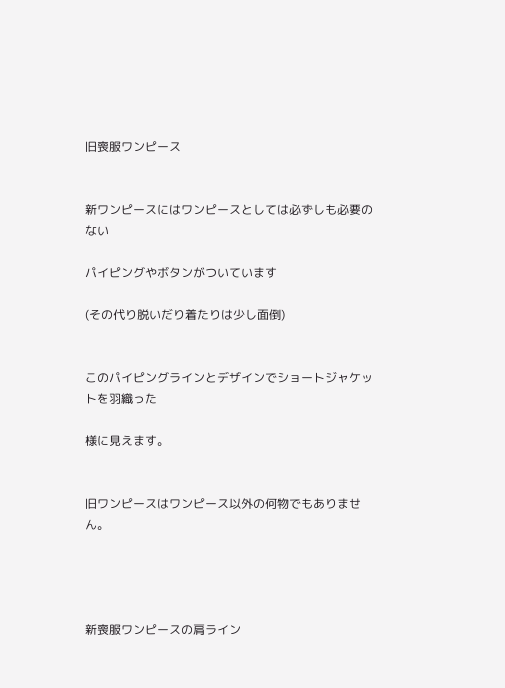旧喪服ワンピース


新ワンピースにはワンピースとしては必ずしも必要のない

パイピングやボタンがついています

(その代り脱いだり着たりは少し面倒)


このパイピングラインとデザインでショートジャケットを羽織った

様に見えます。


旧ワンピースはワンピース以外の何物でもありません。




新喪服ワンピースの肩ライン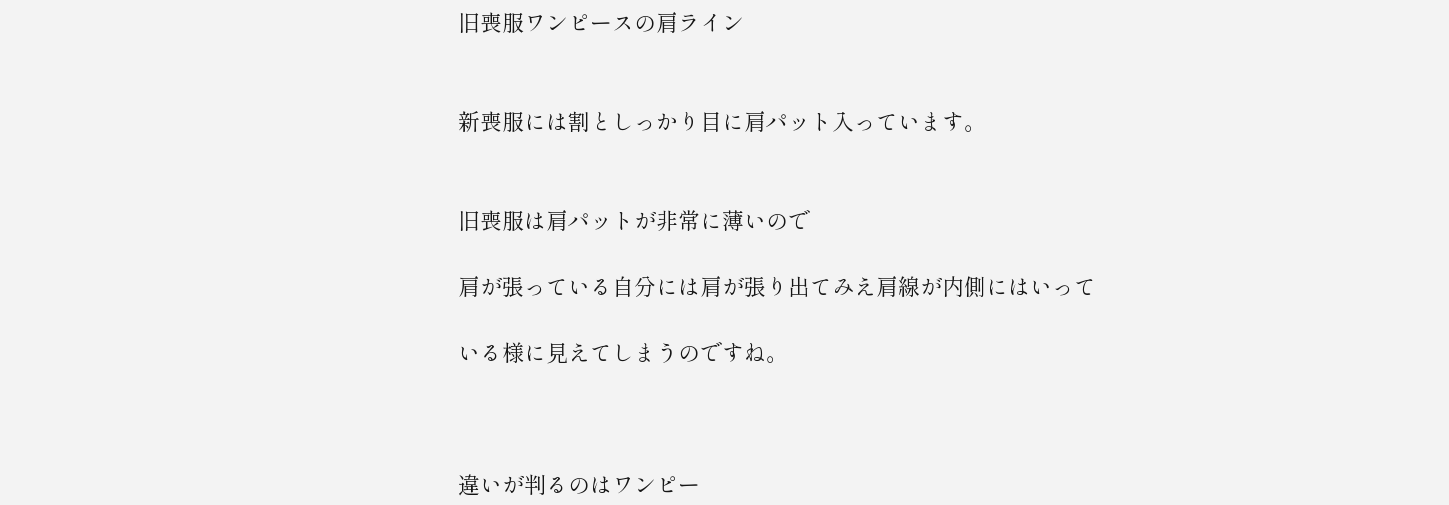旧喪服ワンピースの肩ライン


新喪服には割としっかり目に肩パット入っています。


旧喪服は肩パットが非常に薄いので

肩が張っている自分には肩が張り出てみえ肩線が内側にはいって

いる様に見えてしまうのですね。



違いが判るのはワンピー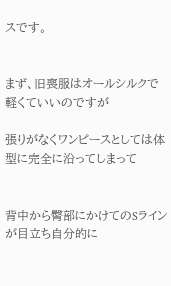スです。


まず、旧喪服はオールシルクで軽くていいのですが

張りがなくワンピースとしては体型に完全に沿ってしまって


背中から臀部にかけてのSラインが目立ち自分的に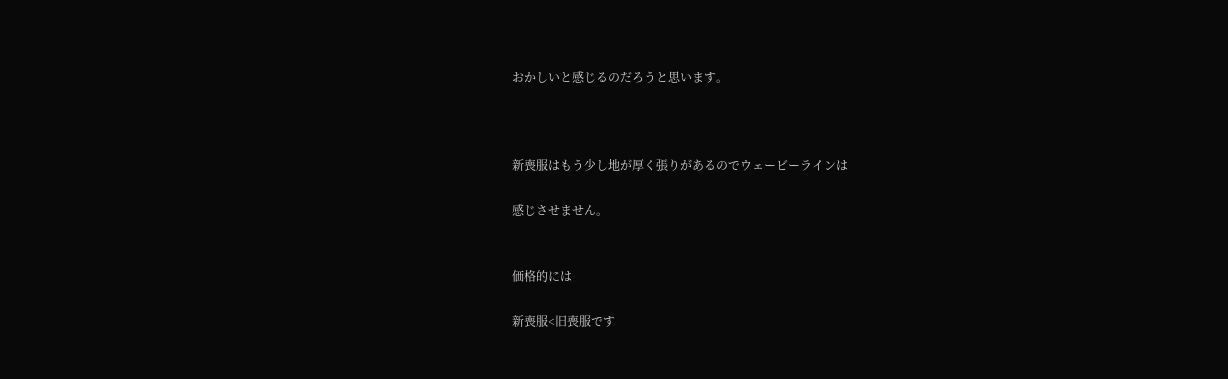おかしいと感じるのだろうと思います。



新喪服はもう少し地が厚く張りがあるのでウェービーラインは

感じさせません。


価格的には

新喪服<旧喪服です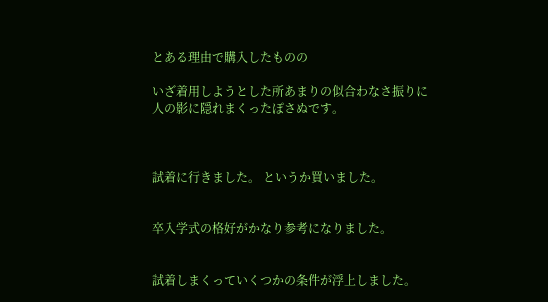とある理由で購入したものの

いざ着用しようとした所あまりの似合わなさ振りに
人の影に隠れまくったぽさぬです。



試着に行きました。 というか買いました。


卒入学式の格好がかなり参考になりました。


試着しまくっていくつかの条件が浮上しました。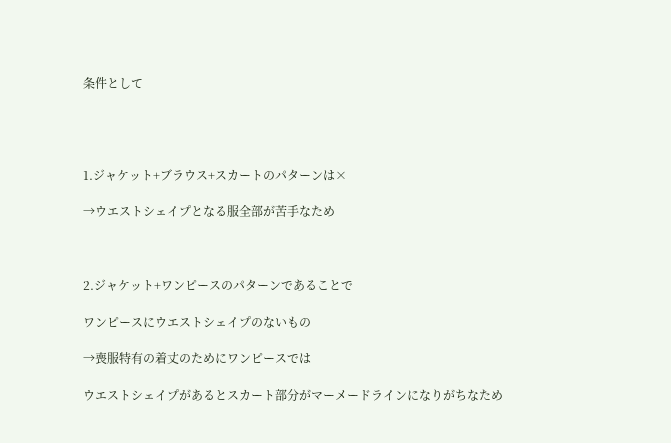条件として




1.ジャケット+ブラウス+スカートのパターンは×

→ウエストシェイプとなる服全部が苦手なため



2.ジャケット+ワンピースのパターンであることで

ワンピースにウエストシェイプのないもの

→喪服特有の着丈のためにワンピースでは

ウエストシェイプがあるとスカート部分がマーメードラインになりがちなため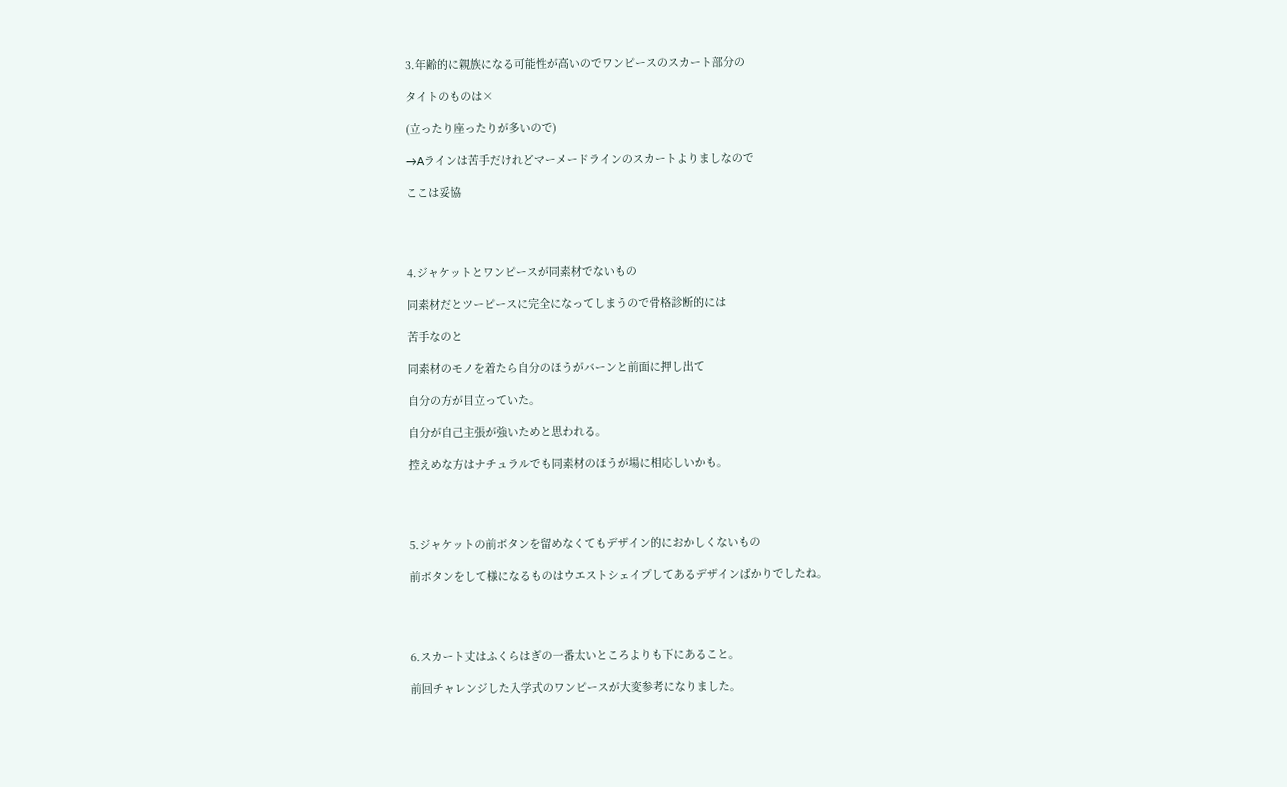3.年齢的に親族になる可能性が高いのでワンピースのスカート部分の

タイトのものは×

(立ったり座ったりが多いので)

→Aラインは苦手だけれどマーメードラインのスカートよりましなので

ここは妥協




4.ジャケットとワンピースが同素材でないもの

同素材だとツーピースに完全になってしまうので骨格診断的には

苦手なのと

同素材のモノを着たら自分のほうがバーンと前面に押し出て

自分の方が目立っていた。

自分が自己主張が強いためと思われる。

控えめな方はナチュラルでも同素材のほうが場に相応しいかも。




5.ジャケットの前ボタンを留めなくてもデザイン的におかしくないもの

前ボタンをして様になるものはウエストシェイプしてあるデザインばかりでしたね。




6.スカート丈はふくらはぎの一番太いところよりも下にあること。

前回チャレンジした入学式のワンピースが大変参考になりました。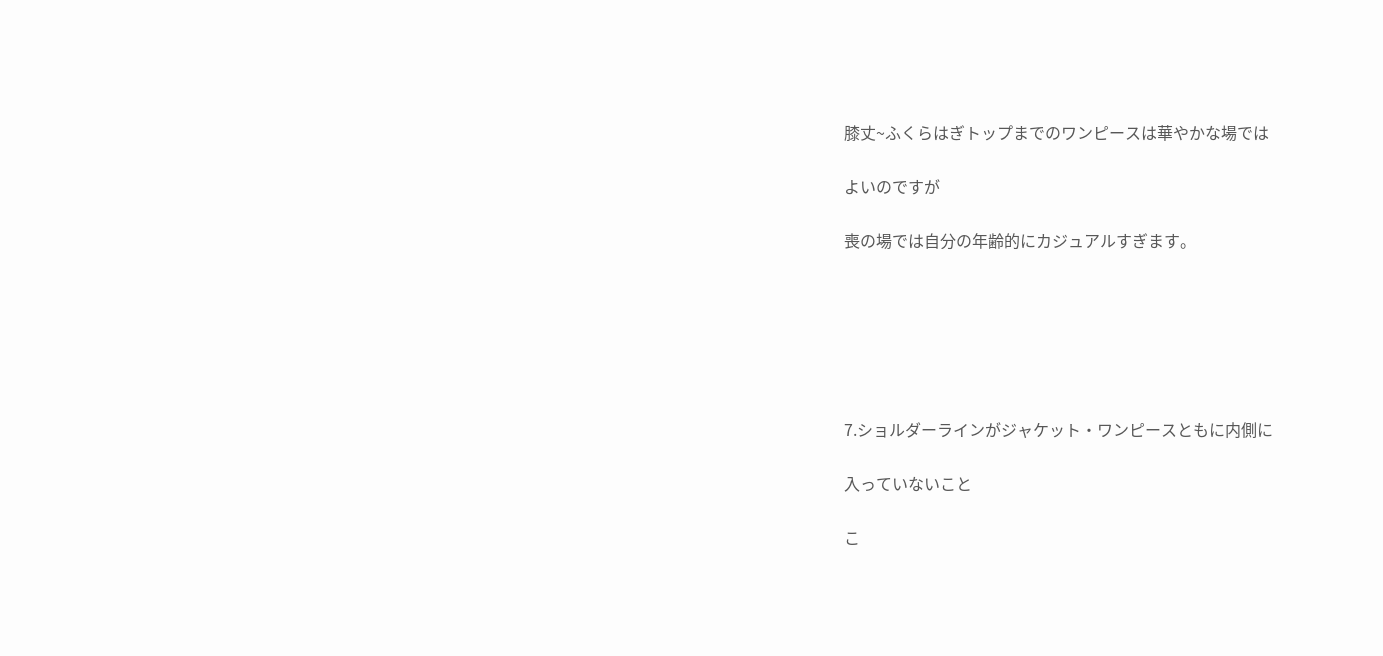膝丈~ふくらはぎトップまでのワンピースは華やかな場では

よいのですが

喪の場では自分の年齢的にカジュアルすぎます。






7.ショルダーラインがジャケット・ワンピースともに内側に

入っていないこと

こ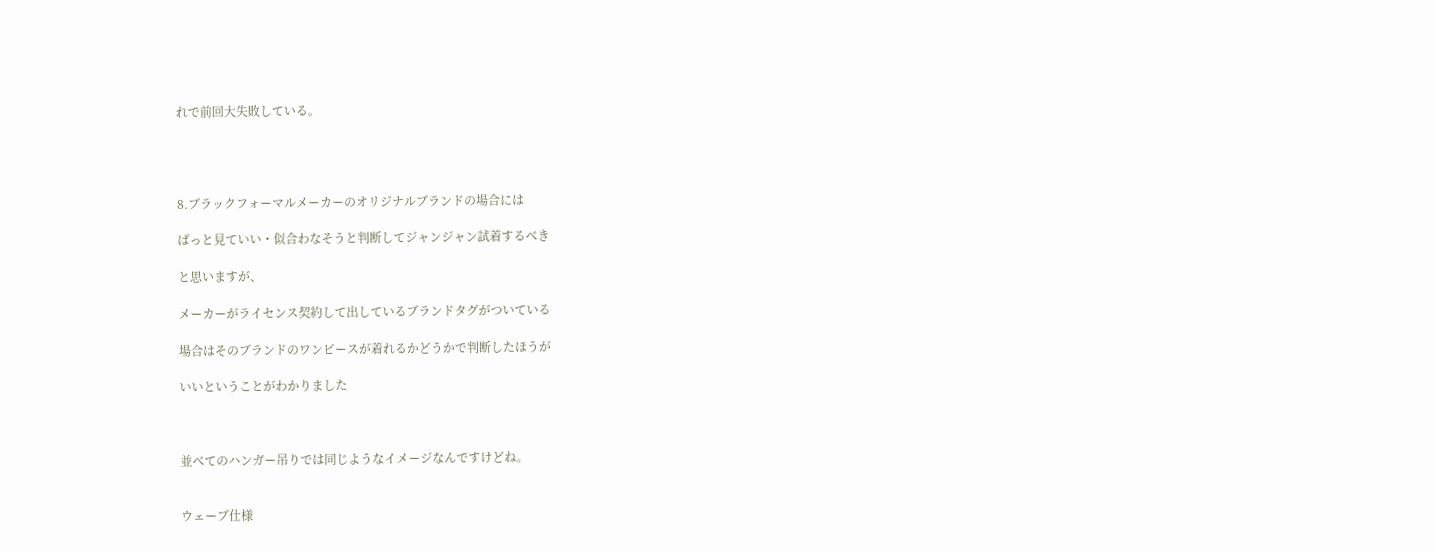れで前回大失敗している。




8.ブラックフォーマルメーカーのオリジナルブランドの場合には

ぱっと見ていい・似合わなそうと判断してジャンジャン試着するべき

と思いますが、

メーカーがライセンス契約して出しているブランドタグがついている

場合はそのブランドのワンピースが着れるかどうかで判断したほうが

いいということがわかりました



並べてのハンガー吊りでは同じようなイメージなんですけどね。


ウェーブ仕様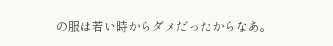の服は若い時からダメだったからなあ。